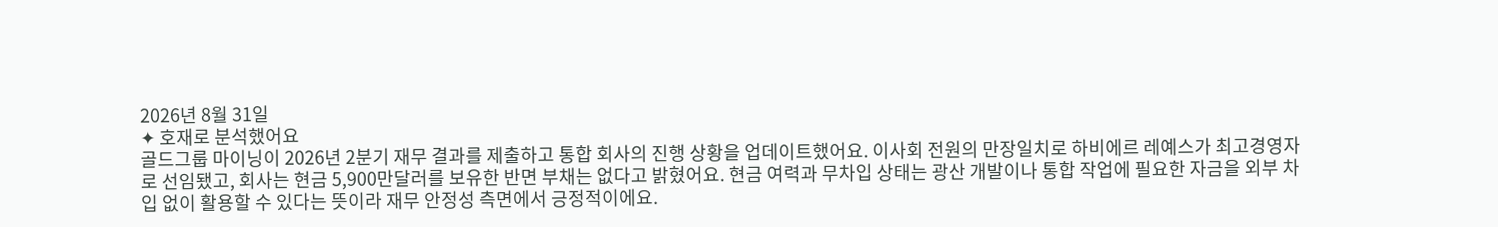2026년 8월 31일
✦ 호재로 분석했어요
골드그룹 마이닝이 2026년 2분기 재무 결과를 제출하고 통합 회사의 진행 상황을 업데이트했어요. 이사회 전원의 만장일치로 하비에르 레예스가 최고경영자로 선임됐고, 회사는 현금 5,900만달러를 보유한 반면 부채는 없다고 밝혔어요. 현금 여력과 무차입 상태는 광산 개발이나 통합 작업에 필요한 자금을 외부 차입 없이 활용할 수 있다는 뜻이라 재무 안정성 측면에서 긍정적이에요.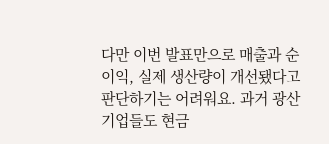다만 이번 발표만으로 매출과 순이익, 실제 생산량이 개선됐다고 판단하기는 어려워요. 과거 광산 기업들도 현금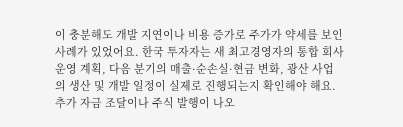이 충분해도 개발 지연이나 비용 증가로 주가가 약세를 보인 사례가 있었어요. 한국 투자자는 새 최고경영자의 통합 회사 운영 계획, 다음 분기의 매출·순손실·현금 변화, 광산 사업의 생산 및 개발 일정이 실제로 진행되는지 확인해야 해요. 추가 자금 조달이나 주식 발행이 나오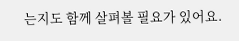는지도 함께 살펴볼 필요가 있어요.